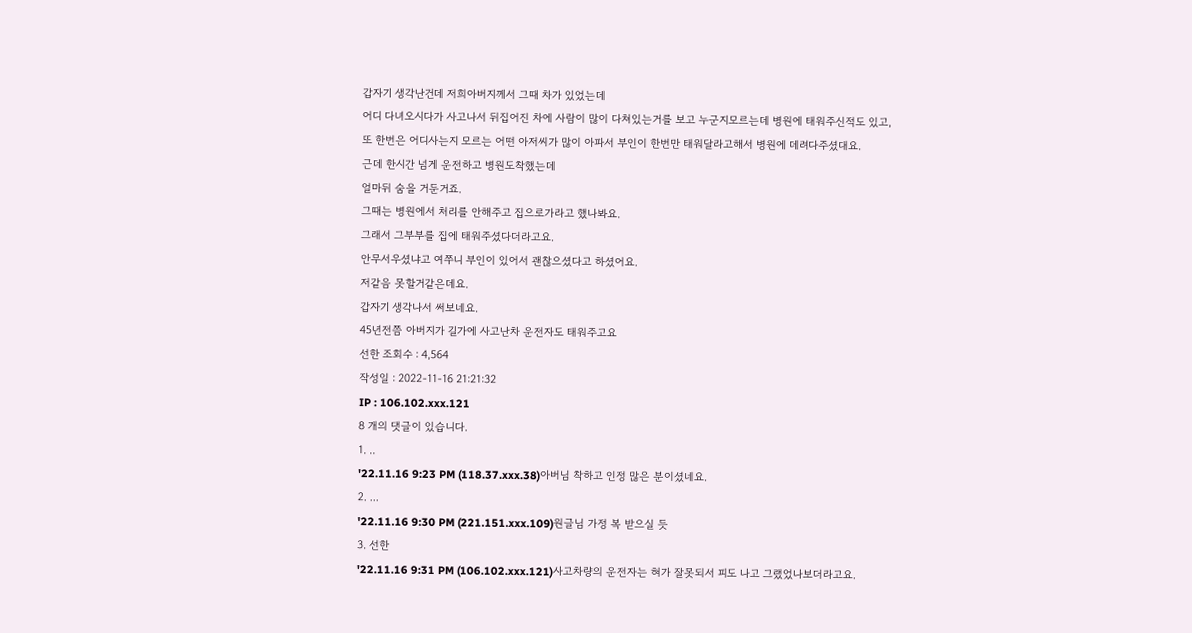갑자기 생각난건데 저희아버지께서 그때 차가 있었는데
어디 다녀오시다가 사고나서 뒤집어진 차에 사람이 많이 다쳐있는거를 보고 누군지모르는데 병원에 태워주신적도 있고,
또 한번은 어디사는지 모르는 어떤 아저씨가 많이 아파서 부인이 한번만 태워달라고해서 병원에 데려다주셨대요.
근데 한시간 넘게 운전하고 병원도착했는데
얼마뒤 숨을 거둔거죠.
그때는 병원에서 처리를 안해주고 집으로가라고 했나봐요.
그래서 그부부를 집에 태워주셨다더라고요.
안무서우셨냐고 여쭈니 부인이 있어서 괜찮으셨다고 하셨어요.
저같음 못할거같은데요.
갑자기 생각나서 써보네요.
45년전쯤 아버지가 길가에 사고난차 운전자도 태워주고요
선한 조회수 : 4,564
작성일 : 2022-11-16 21:21:32
IP : 106.102.xxx.121
8 개의 댓글이 있습니다.
1. ..
'22.11.16 9:23 PM (118.37.xxx.38)아버님 착하고 인정 많은 분이셨네요.
2. ...
'22.11.16 9:30 PM (221.151.xxx.109)원글님 가정 복 받으실 듯
3. 선한
'22.11.16 9:31 PM (106.102.xxx.121)사고차량의 운전자는 혀가 잘못되서 피도 나고 그랬었나보더라고요.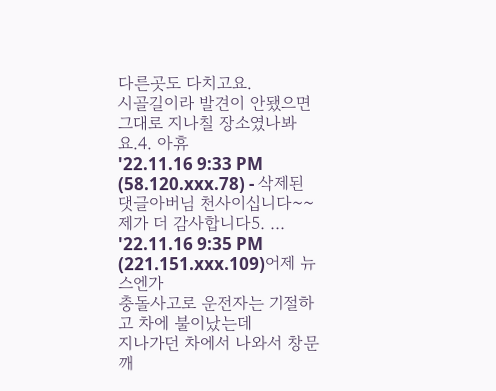다른곳도 다치고요.
시골길이라 발견이 안됐으면 그대로 지나칠 장소였나봐요.4. 아휴
'22.11.16 9:33 PM (58.120.xxx.78) - 삭제된댓글아버님 천사이십니다~~
제가 더 감사합니다5. ...
'22.11.16 9:35 PM (221.151.xxx.109)어제 뉴스엔가
충돌사고로 운전자는 기절하고 차에 불이났는데
지나가던 차에서 나와서 창문깨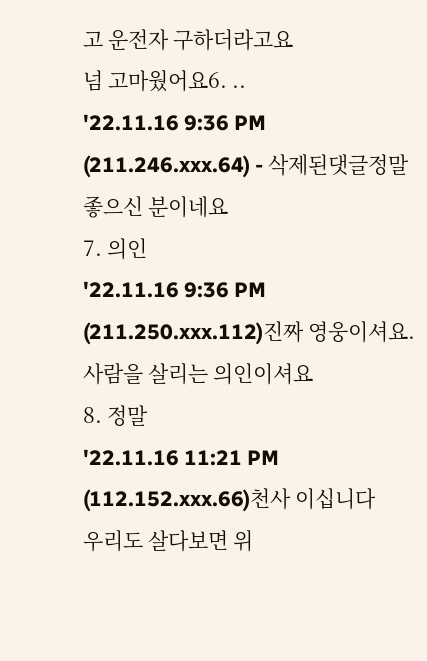고 운전자 구하더라고요
넘 고마웠어요6. ..
'22.11.16 9:36 PM (211.246.xxx.64) - 삭제된댓글정말 좋으신 분이네요
7. 의인
'22.11.16 9:36 PM (211.250.xxx.112)진짜 영웅이셔요. 사람을 살리는 의인이셔요
8. 정말
'22.11.16 11:21 PM (112.152.xxx.66)천사 이십니다
우리도 살다보면 위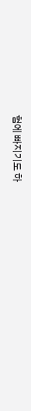험에 빠지기도 하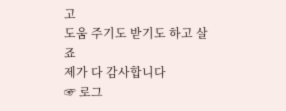고
도움 주기도 받기도 하고 살죠
제가 다 감사합니다
☞ 로그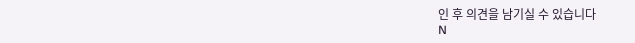인 후 의견을 남기실 수 있습니다
N